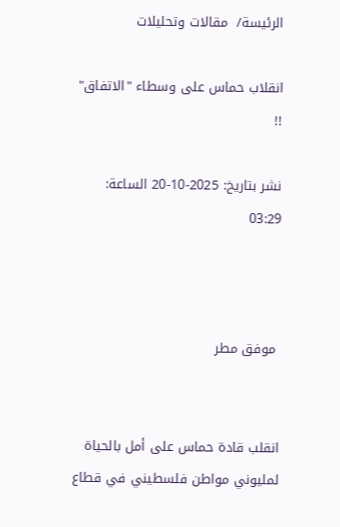الرئيسة/  مقالات وتحليلات

انقلاب حماس على وسطاء "الاتفاق" !!

نشر بتاريخ: 2025-10-20 الساعة: 03:29



 موفق مطر


انقلب قادة حماس على أمل بالحياة لمليوني مواطن فلسطيني في قطاع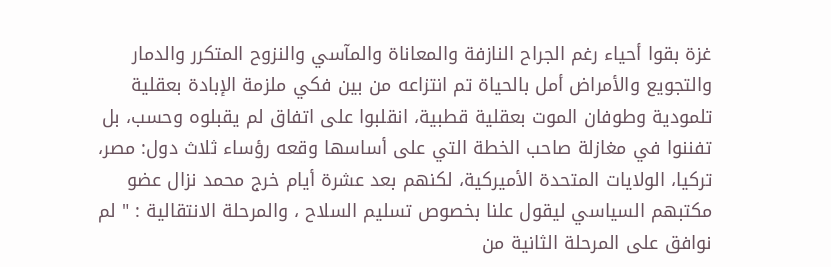غزة بقوا أحياء رغم الجراح النازفة والمعاناة والمآسي والنزوح المتكرر والدمار والتجويع والأمراض أمل بالحياة تم انتزاعه من بين فكي ملزمة الإبادة بعقلية تلمودية وطوفان الموت بعقلية قطبية، انقلبوا على اتفاق لم يقبلوه وحسب، بل تفننوا في مغازلة صاحب الخطة التي على أساسها وقعه رؤساء ثلاث دول: مصر، تركيا، الولايات المتحدة الأميركية، لكنهم بعد عشرة أيام خرج محمد نزال عضو مكتبهم السياسي ليقول علنا بخصوص تسليم السلاح ، والمرحلة الانتقالية : " لم نوافق على المرحلة الثانية من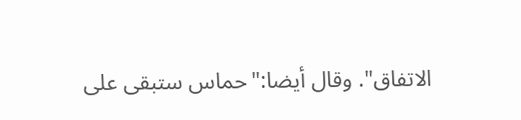الاتفاق". وقال أيضا:"حماس ستبقى على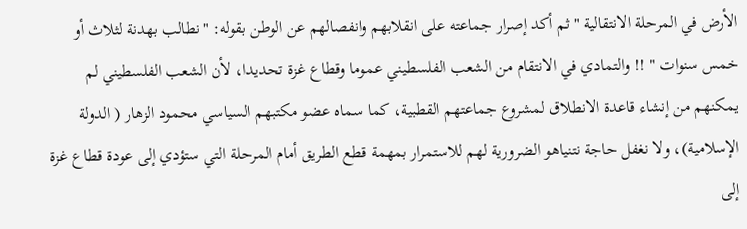الأرض في المرحلة الانتقالية "ثم أكد إصرار جماعته على انقلابهم وانفصالهم عن الوطن بقوله: "نطالب بهدنة لثلاث أو خمس سنوات " !! والتمادي في الانتقام من الشعب الفلسطيني عموما وقطاع غزة تحديدا، لأن الشعب الفلسطيني لم يمكنهم من إنشاء قاعدة الانطلاق لمشروع جماعتهم القطبية، كما سماه عضو مكتبهم السياسي محمود الزهار ( الدولة الإسلامية)، ولا نغفل حاجة نتنياهو الضرورية لهم للاستمرار بمهمة قطع الطريق أمام المرحلة التي ستؤدي إلى عودة قطاع غزة إلى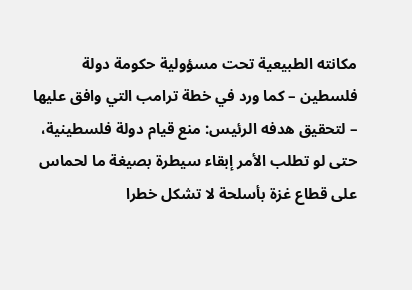مكانته الطبيعية تحت مسؤولية حكومة دولة فلسطين – كما ورد في خطة ترامب التي وافق عليها – لتحقيق هدفه الرئيس: منع قيام دولة فلسطينية، حتى لو تطلب الأمر إبقاء سيطرة بصيغة ما لحماس على قطاع غزة بأسلحة لا تشكل خطرا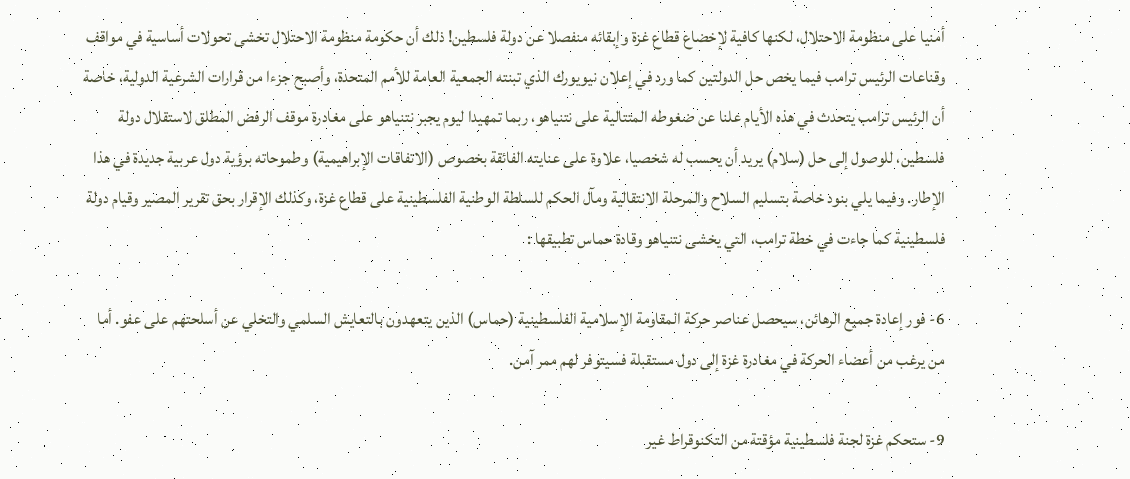أمنيا على منظومة الاحتلال، لكنها كافية لإخضاع قطاع غزة وإبقائه منفصلا عن دولة فلسطين! ذلك أن حكومة منظومة الاحتلال تخشى تحولات أساسية في مواقف وقناعات الرئيس ترامب فيما يخص حل الدولتين كما ورد في إعلان نيويورك الذي تبنته الجمعية العامة للأمم المتحدة، وأصبح جزءا من قرارات الشرعية الدولية، خاصة أن الرئيس ترامب يتحدث في هذه الأيام علنا عن ضغوطه المتتالية على نتنياهو، ربما تمهيدا ليوم يجبر نتنياهو على مغادرة موقف الرفض المطلق لاستقلال دولة فلسطين، للوصول إلى حل (سلام) يريد أن يحسب له شخصيا، علاوة على عنايته الفائقة بخصوص (الاتفاقات الإبراهيمية) وطموحاته برؤية دول عربية جديدة في هذا الإطار. وفيما يلي بنود خاصة بتسليم السلاح والمرحلة الانتقالية ومآل الحكم للسلطة الوطنية الفلسطينية على قطاع غزة، وكذلك الإقرار بحق تقرير المصير وقيام دولة فلسطينية كما جاءت في خطة ترامب، التي يخشى نتنياهو وقادة حماس تطبيقها :

6- فور إعادة جميع الرهائن، سيحصل عناصر حركة المقاومة الإسلامية الفلسطينية (حماس) الذين يتعهدون بالتعايش السلمي والتخلي عن أسلحتهم على عفو. أما من يرغب من أعضاء الحركة في مغادرة غزة إلى دول مستقبلة فسيتوفر لهم ممر آمن.

9- ستحكم غزة لجنة فلسطينية مؤقتة من التكنوقراط غير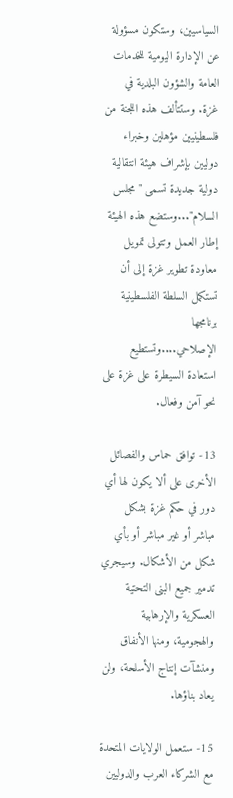السياسيين، وستكون مسؤولة عن الإدارة اليومية للخدمات العامة والشؤون البلدية في غزة. وستتألف هذه اللجنة من فلسطينيين مؤهلين وخبراء دوليين بإشراف هيئة انتقالية دولية جديدة تسمى "مجلس السلام"...وستضع هذه الهيئة إطار العمل وتتولى تمويل معاودة تطوير غزة إلى أن تستكمل السلطة الفلسطينية برنامجها الإصلاحي....وتستطيع استعادة السيطرة على غزة على نحو آمن وفعال.

13- توافق حماس والفصائل الأخرى على ألا يكون لها أي دور في حكم غزة بشكل مباشر أو غير مباشر أو بأي شكل من الأشكال. وسيجري تدمير جميع البنى التحتية العسكرية والإرهابية والهجومية، ومنها الأنفاق ومنشآت إنتاج الأسلحة، ولن يعاد بناؤها.

15- ستعمل الولايات المتحدة مع الشركاء العرب والدوليين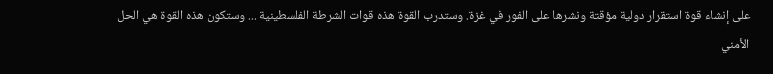على إنشاء قوة استقرار دولية مؤقتة ونشرها على الفور في غزة. وستدرب القوة هذه قوات الشرطة الفلسطينية ... وستكون هذه القوة هي الحل الأمني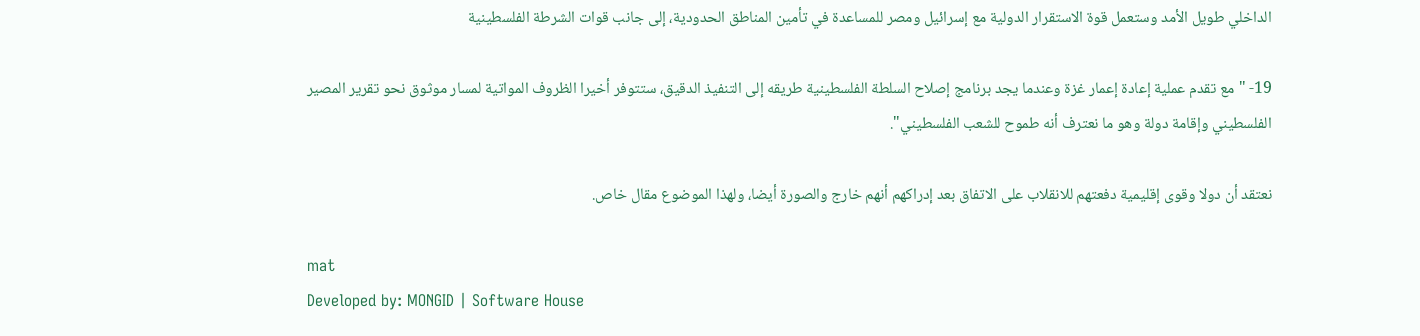الداخلي طويل الأمد وستعمل قوة الاستقرار الدولية مع إسرائيل ومصر للمساعدة في تأمين المناطق الحدودية، إلى جانب قوات الشرطة الفلسطينية

19- "مع تقدم عملية إعادة إعمار غزة وعندما يجد برنامج إصلاح السلطة الفلسطينية طريقه إلى التنفيذ الدقيق، ستتوفر أخيرا الظروف المواتية لمسار موثوق نحو تقرير المصير الفلسطيني وإقامة دولة وهو ما نعترف أنه طموح للشعب الفلسطيني".

نعتقد أن دولا وقوى إقليمية دفعتهم للانقلاب على الاتفاق بعد إدراكهم أنهم خارج والصورة أيضا، ولهذا الموضوع مقال خاص.

mat
Developed by: MONGID | Software House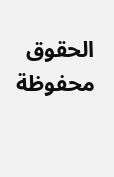الحقوق محفوظة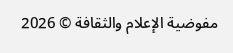مفوضية الإعلام والثقافة © 2026